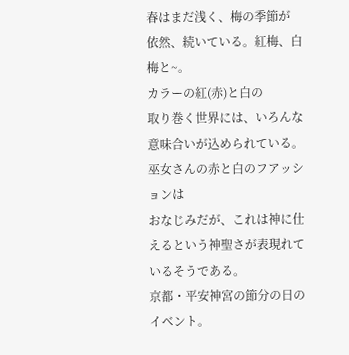春はまだ浅く、梅の季節が
依然、続いている。紅梅、白梅と~。
カラーの紅(赤)と白の
取り巻く世界には、いろんな意味合いが込められている。
巫女さんの赤と白のフアッションは
おなじみだが、これは神に仕えるという神聖さが表現れているそうである。
京都・平安神宮の節分の日のイベント。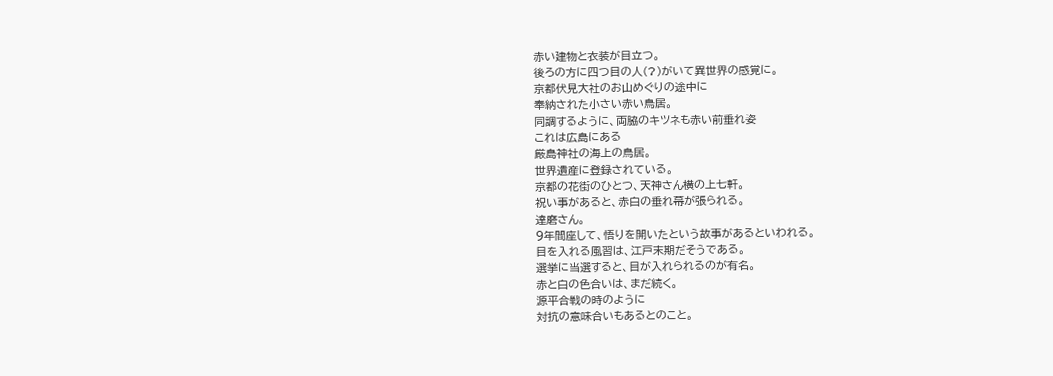赤い建物と衣装が目立つ。
後ろの方に四つ目の人(?)がいて異世界の感覚に。
京都伏見大社のお山めぐりの途中に
奉納された小さい赤い鳥居。
同調するように、両脇のキツネも赤い前垂れ姿
これは広島にある
厳島神社の海上の鳥居。
世界遺産に登録されている。
京都の花街のひとつ、天神さん横の上七軒。
祝い事があると、赤白の垂れ幕が張られる。
達磨さん。
9年間座して、悟りを開いたという故事があるといわれる。
目を入れる風習は、江戸末期だそうである。
選挙に当選すると、目が入れられるのが有名。
赤と白の色合いは、まだ続く。
源平合戦の時のように
対抗の意味合いもあるとのこと。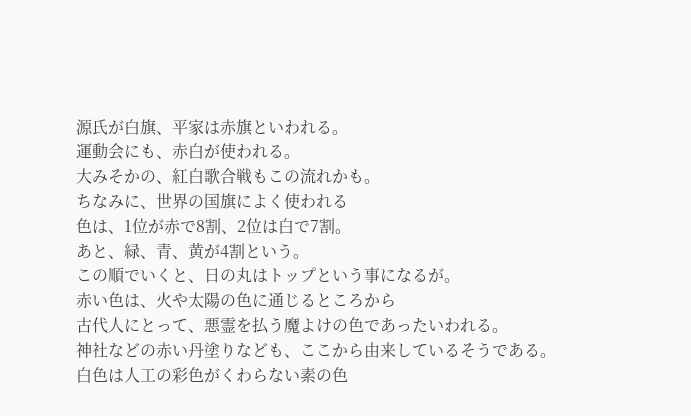源氏が白旗、平家は赤旗といわれる。
運動会にも、赤白が使われる。
大みそかの、紅白歌合戦もこの流れかも。
ちなみに、世界の国旗によく使われる
色は、1位が赤で8割、2位は白で7割。
あと、緑、青、黄が4割という。
この順でいくと、日の丸はトップという事になるが。
赤い色は、火や太陽の色に通じるところから
古代人にとって、悪霊を払う魔よけの色であったいわれる。
神社などの赤い丹塗りなども、ここから由来しているそうである。
白色は人工の彩色がくわらない素の色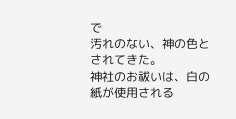で
汚れのない、神の色とされてきた。
神社のお祓いは、白の紙が使用される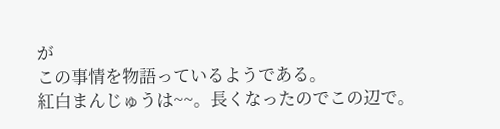が
この事情を物語っているようである。
紅白まんじゅうは~~。長くなったのでこの辺で。